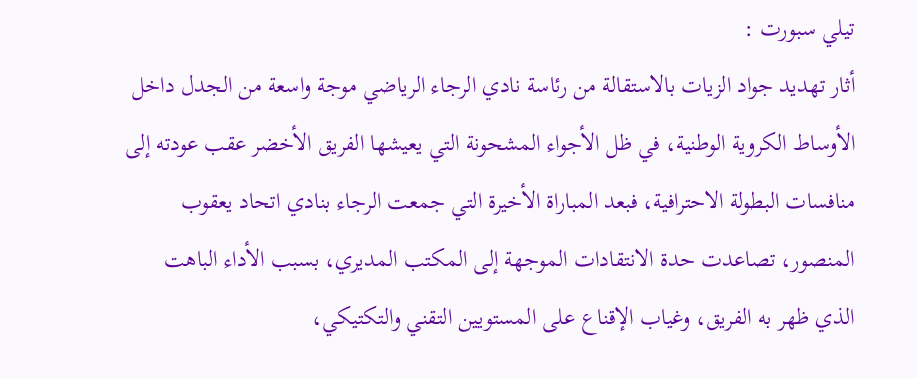تيلي سبورت :
أثار تهديد جواد الزيات بالاستقالة من رئاسة نادي الرجاء الرياضي موجة واسعة من الجدل داخل الأوساط الكروية الوطنية، في ظل الأجواء المشحونة التي يعيشها الفريق الأخضر عقب عودته إلى منافسات البطولة الاحترافية، فبعد المباراة الأخيرة التي جمعت الرجاء بنادي اتحاد يعقوب المنصور، تصاعدت حدة الانتقادات الموجهة إلى المكتب المديري، بسبب الأداء الباهت الذي ظهر به الفريق، وغياب الإقناع على المستويين التقني والتكتيكي،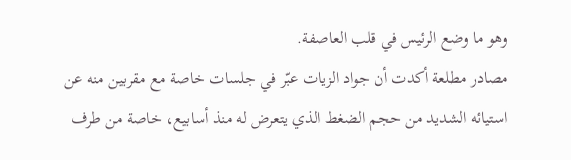وهو ما وضع الرئيس في قلب العاصفة.
مصادر مطلعة أكدت أن جواد الزيات عبّر في جلسات خاصة مع مقربين منه عن استيائه الشديد من حجم الضغط الذي يتعرض له منذ أسابيع، خاصة من طرف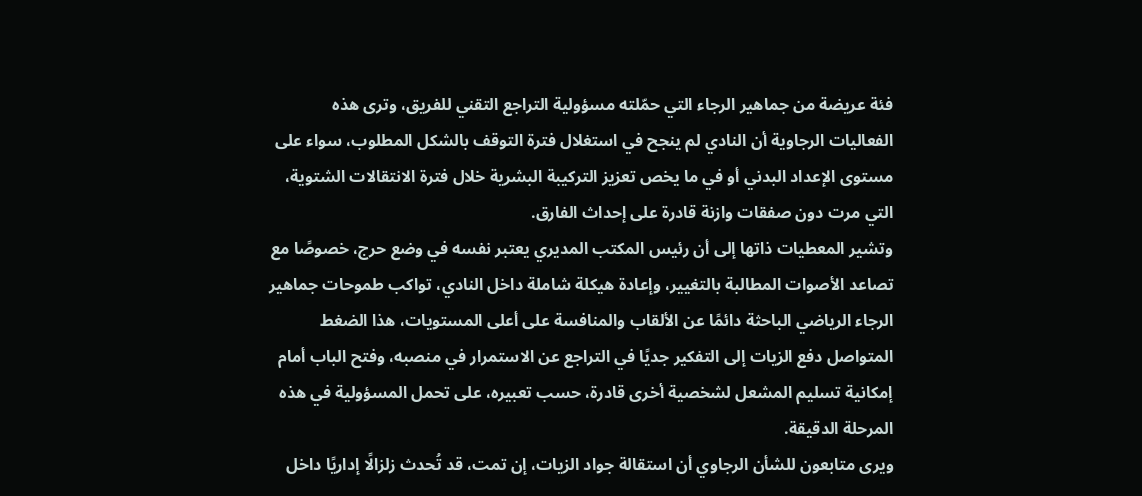فئة عريضة من جماهير الرجاء التي حمّلته مسؤولية التراجع التقني للفريق، وترى هذه الفعاليات الرجاوية أن النادي لم ينجح في استغلال فترة التوقف بالشكل المطلوب، سواء على مستوى الإعداد البدني أو في ما يخص تعزيز التركيبة البشرية خلال فترة الانتقالات الشتوية، التي مرت دون صفقات وازنة قادرة على إحداث الفارق.
وتشير المعطيات ذاتها إلى أن رئيس المكتب المديري يعتبر نفسه في وضع حرج، خصوصًا مع تصاعد الأصوات المطالبة بالتغيير، وإعادة هيكلة شاملة داخل النادي، تواكب طموحات جماهير الرجاء الرياضي الباحثة دائمًا عن الألقاب والمنافسة على أعلى المستويات، هذا الضغط المتواصل دفع الزيات إلى التفكير جديًا في التراجع عن الاستمرار في منصبه، وفتح الباب أمام إمكانية تسليم المشعل لشخصية أخرى قادرة، حسب تعبيره، على تحمل المسؤولية في هذه المرحلة الدقيقة.
ويرى متابعون للشأن الرجاوي أن استقالة جواد الزيات، إن تمت، قد تُحدث زلزالًا إداريًا داخل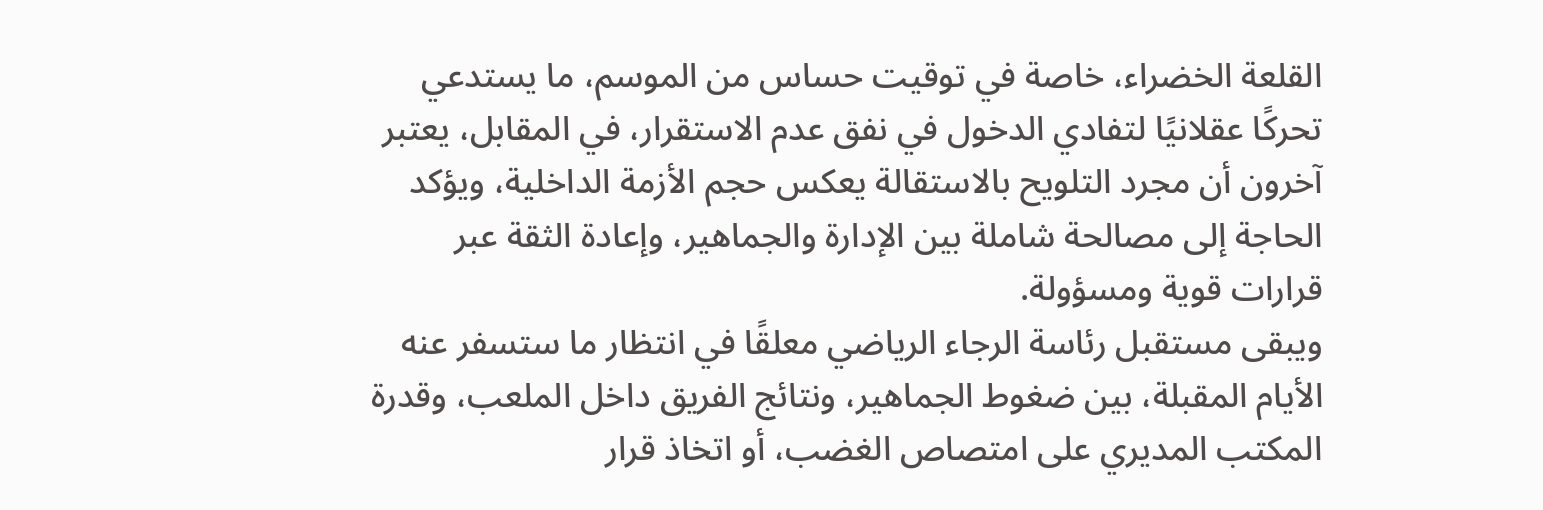القلعة الخضراء، خاصة في توقيت حساس من الموسم، ما يستدعي تحركًا عقلانيًا لتفادي الدخول في نفق عدم الاستقرار، في المقابل، يعتبر آخرون أن مجرد التلويح بالاستقالة يعكس حجم الأزمة الداخلية، ويؤكد الحاجة إلى مصالحة شاملة بين الإدارة والجماهير، وإعادة الثقة عبر قرارات قوية ومسؤولة.
ويبقى مستقبل رئاسة الرجاء الرياضي معلقًا في انتظار ما ستسفر عنه الأيام المقبلة، بين ضغوط الجماهير، ونتائج الفريق داخل الملعب، وقدرة المكتب المديري على امتصاص الغضب، أو اتخاذ قرار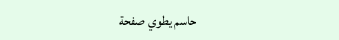حاسم يطوي صفحة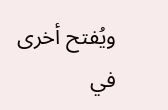ويُفتح أخرى في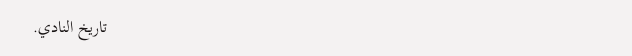تاريخ النادي.